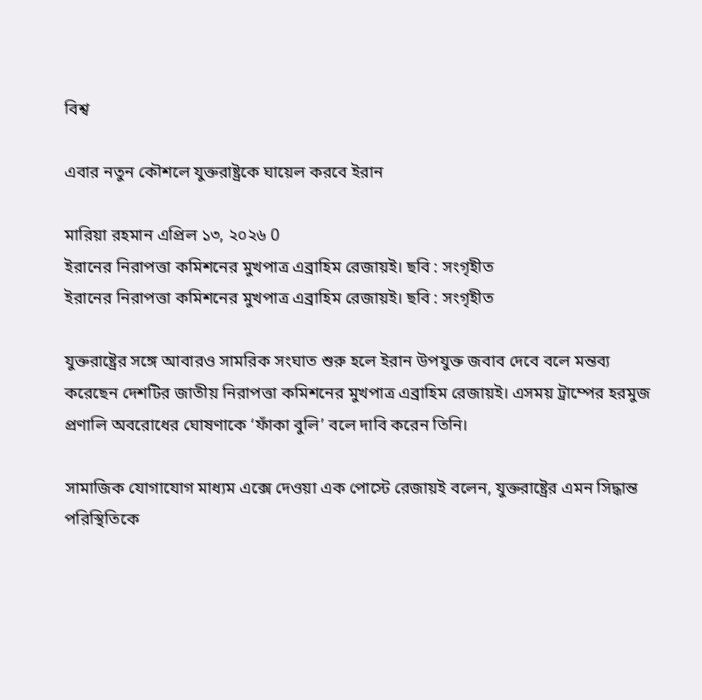বিশ্ব

এবার নতুন কৌশলে যুক্তরাষ্ট্রকে ঘায়েল করবে ইরান

মারিয়া রহমান এপ্রিল ১৩, ২০২৬ 0
ইরানের নিরাপত্তা কমিশনের মুখপাত্র এব্রাহিম রেজায়ই। ছবি : সংগৃহীত
ইরানের নিরাপত্তা কমিশনের মুখপাত্র এব্রাহিম রেজায়ই। ছবি : সংগৃহীত

যুক্তরাষ্ট্রের সঙ্গে আবারও সামরিক সংঘাত শুরু হলে ইরান উপযুক্ত জবাব দেবে বলে মন্তব্য করেছেন দেশটির জাতীয় নিরাপত্তা কমিশনের মুখপাত্র এব্রাহিম রেজায়ই। এসময় ট্রাম্পের হরমুজ প্রণালি অবরোধের ঘোষণাকে ‘ফাঁকা বুলি’ বলে দাবি করেন তিনি।

সামাজিক যোগাযোগ মাধ্যম এক্সে দেওয়া এক পোস্টে রেজায়ই বলেন, যুক্তরাষ্ট্রের এমন সিদ্ধান্ত পরিস্থিতিকে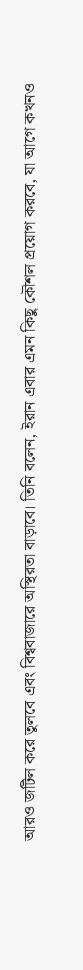আরও জটিল করে তুলবে এবং বিশ্ববাজারে অস্থিরতা বাড়াবে। তিনি বলেন, ইরান এবার এমন কিছু কৌশল প্রয়োগ করবে, যা আগে কখনও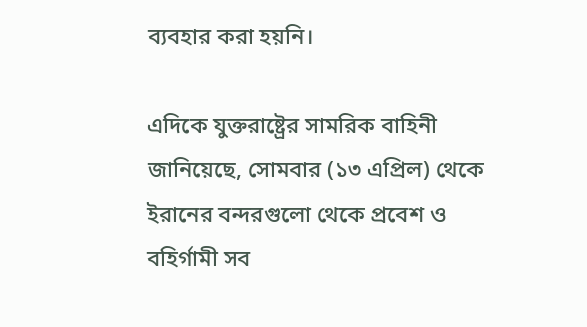ব্যবহার করা হয়নি।

এদিকে যুক্তরাষ্ট্রের সামরিক বাহিনী জানিয়েছে, সোমবার (১৩ এপ্রিল) থেকে ইরানের বন্দরগুলো থেকে প্রবেশ ও বহির্গামী সব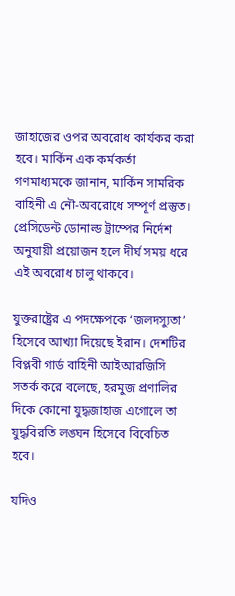জাহাজের ওপর অবরোধ কার্যকর করা হবে। মার্কিন এক কর্মকর্তা গণমাধ্যমকে জানান, মার্কিন সামরিক বাহিনী এ নৌ-অবরোধে সম্পূর্ণ প্রস্তুত। প্রেসিডেন্ট ডোনাল্ড ট্রাম্পের নির্দেশ অনুযায়ী প্রয়োজন হলে দীর্ঘ সময় ধরে এই অবরোধ চালু থাকবে।

যুক্তরাষ্ট্রের এ পদক্ষেপকে ‘জলদস্যুতা’ হিসেবে আখ্যা দিয়েছে ইরান। দেশটির বিপ্লবী গার্ড বাহিনী আইআরজিসি সতর্ক করে বলেছে, হরমুজ প্রণালির দিকে কোনো যুদ্ধজাহাজ এগোলে তা যুদ্ধবিরতি লঙ্ঘন হিসেবে বিবেচিত হবে।

যদিও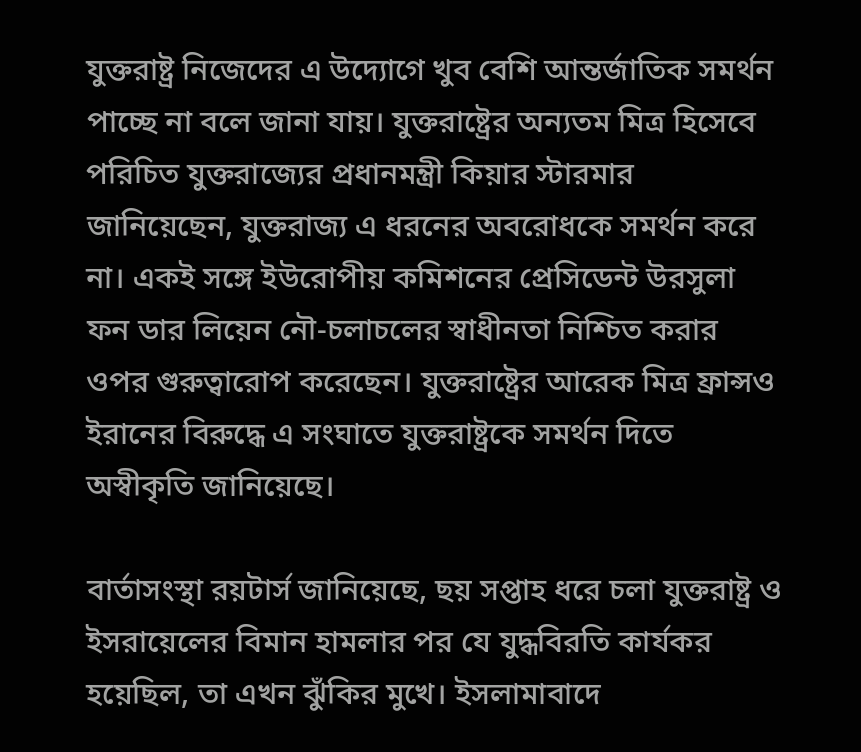যুক্তরাষ্ট্র নিজেদের এ উদ্যোগে খুব বেশি আন্তর্জাতিক সমর্থন পাচ্ছে না বলে জানা যায়। যুক্তরাষ্ট্রের অন্যতম মিত্র হিসেবে পরিচিত যুক্তরাজ্যের প্রধানমন্ত্রী কিয়ার স্টারমার জানিয়েছেন, যুক্তরাজ্য এ ধরনের অবরোধকে সমর্থন করে না। একই সঙ্গে ইউরোপীয় কমিশনের প্রেসিডেন্ট উরসুলা ফন ডার লিয়েন নৌ-চলাচলের স্বাধীনতা নিশ্চিত করার ওপর গুরুত্বারোপ করেছেন। যুক্তরাষ্ট্রের আরেক মিত্র ফ্রান্সও ইরানের বিরুদ্ধে এ সংঘাতে যুক্তরাষ্ট্রকে সমর্থন দিতে অস্বীকৃতি জানিয়েছে।

বার্তাসংস্থা রয়টার্স জানিয়েছে, ছয় সপ্তাহ ধরে চলা যুক্তরাষ্ট্র ও ইসরায়েলের বিমান হামলার পর যে যুদ্ধবিরতি কার্যকর হয়েছিল, তা এখন ঝুঁকির মুখে। ইসলামাবাদে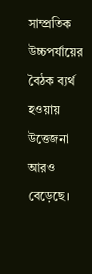সাম্প্রতিক উচ্চপর্যায়ের বৈঠক ব্যর্থ হওয়ায় উত্তেজনা আরও বেড়েছে।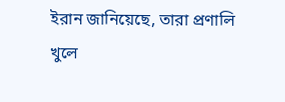ইরান জানিয়েছে, তারা প্রণালি খুলে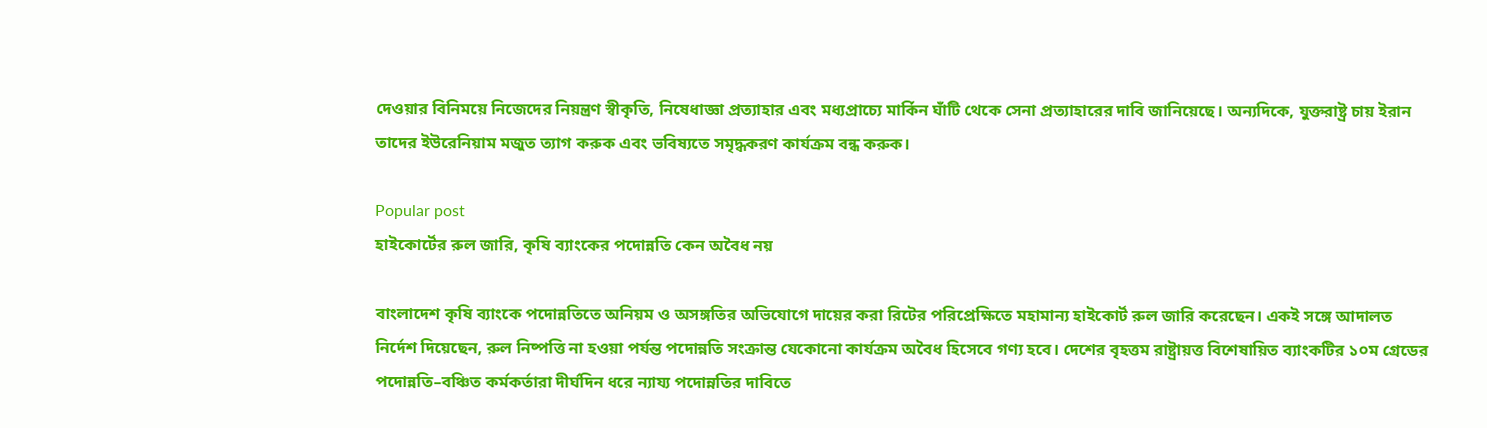দেওয়ার বিনিময়ে নিজেদের নিয়ন্ত্রণ স্বীকৃতি, নিষেধাজ্ঞা প্রত্যাহার এবং মধ্যপ্রাচ্যে মার্কিন ঘাঁটি থেকে সেনা প্রত্যাহারের দাবি জানিয়েছে। অন্যদিকে, যুক্তরাষ্ট্র চায় ইরান তাদের ইউরেনিয়াম মজুত ত্যাগ করুক এবং ভবিষ্যতে সমৃদ্ধকরণ কার্যক্রম বন্ধ করুক।

Popular post
হাইকোর্টের রুল জারি, কৃষি ব্যাংকের পদোন্নতি কেন অবৈধ নয়

বাংলাদেশ কৃষি ব্যাংকে পদোন্নতিতে অনিয়ম ও অসঙ্গতির অভিযোগে দায়ের করা রিটের পরিপ্রেক্ষিতে মহামান্য হাইকোর্ট রুল জারি করেছেন। একই সঙ্গে আদালত নির্দেশ দিয়েছেন, রুল নিষ্পত্তি না হওয়া পর্যন্ত পদোন্নতি সংক্রান্ত যেকোনো কার্যক্রম অবৈধ হিসেবে গণ্য হবে। দেশের বৃহত্তম রাষ্ট্রায়ত্ত বিশেষায়িত ব্যাংকটির ১০ম গ্রেডের পদোন্নতি–বঞ্চিত কর্মকর্তারা দীর্ঘদিন ধরে ন্যায্য পদোন্নতির দাবিতে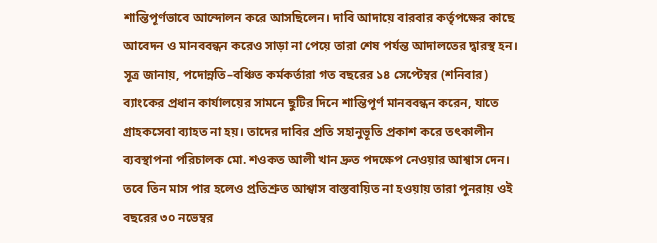শান্তিপূর্ণভাবে আন্দোলন করে আসছিলেন। দাবি আদায়ে বারবার কর্তৃপক্ষের কাছে আবেদন ও মানববন্ধন করেও সাড়া না পেয়ে তারা শেষ পর্যন্ত আদালতের দ্বারস্থ হন। সূত্র জানায়, পদোন্নতি–বঞ্চিত কর্মকর্তারা গত বছরের ১৪ সেপ্টেম্বর (শনিবার) ব্যাংকের প্রধান কার্যালয়ের সামনে ছুটির দিনে শান্তিপূর্ণ মানববন্ধন করেন, যাতে গ্রাহকসেবা ব্যাহত না হয়। তাদের দাবির প্রতি সহানুভূতি প্রকাশ করে তৎকালীন ব্যবস্থাপনা পরিচালক মো. শওকত আলী খান দ্রুত পদক্ষেপ নেওয়ার আশ্বাস দেন। তবে তিন মাস পার হলেও প্রতিশ্রুত আশ্বাস বাস্তবায়িত না হওয়ায় তারা পুনরায় ওই বছরের ৩০ নভেম্বর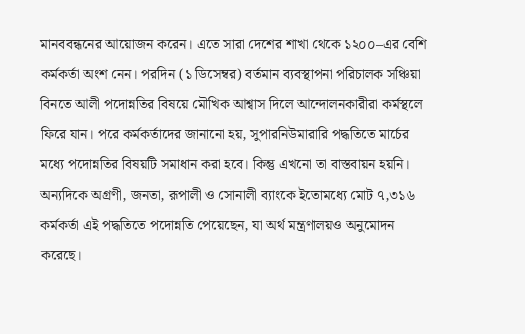মানববন্ধনের আয়োজন করেন। এতে সারা দেশের শাখা থেকে ১২০০–এর বেশি কর্মকর্তা অংশ নেন। পরদিন (১ ডিসেম্বর) বর্তমান ব্যবস্থাপনা পরিচালক সঞ্চিয়া বিনতে আলী পদোন্নতির বিষয়ে মৌখিক আশ্বাস দিলে আন্দোলনকারীরা কর্মস্থলে ফিরে যান। পরে কর্মকর্তাদের জানানো হয়, সুপারনিউমারারি পদ্ধতিতে মার্চের মধ্যে পদোন্নতির বিষয়টি সমাধান করা হবে। কিন্তু এখনো তা বাস্তবায়ন হয়নি। অন্যদিকে অগ্রণী, জনতা, রূপালী ও সোনালী ব্যাংকে ইতোমধ্যে মোট ৭,৩১৬ কর্মকর্তা এই পদ্ধতিতে পদোন্নতি পেয়েছেন, যা অর্থ মন্ত্রণালয়ও অনুমোদন করেছে।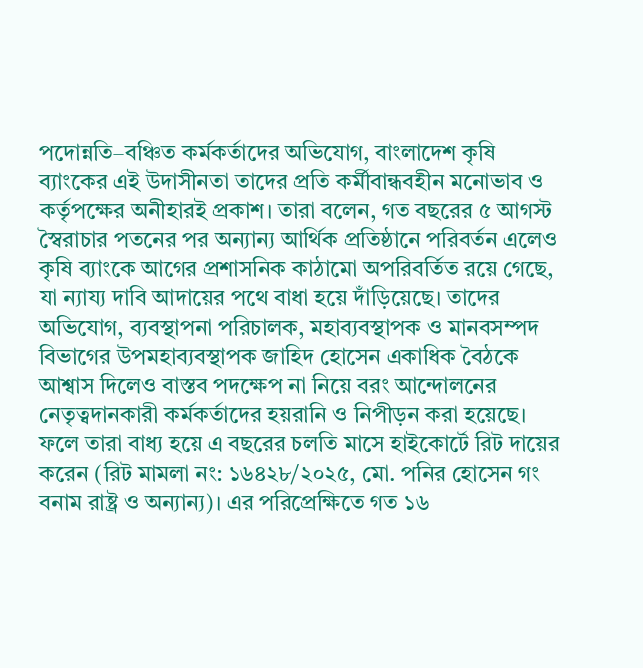পদোন্নতি–বঞ্চিত কর্মকর্তাদের অভিযোগ, বাংলাদেশ কৃষি ব্যাংকের এই উদাসীনতা তাদের প্রতি কর্মীবান্ধবহীন মনোভাব ও কর্তৃপক্ষের অনীহারই প্রকাশ। তারা বলেন, গত বছরের ৫ আগস্ট স্বৈরাচার পতনের পর অন্যান্য আর্থিক প্রতিষ্ঠানে পরিবর্তন এলেও কৃষি ব্যাংকে আগের প্রশাসনিক কাঠামো অপরিবর্তিত রয়ে গেছে, যা ন্যায্য দাবি আদায়ের পথে বাধা হয়ে দাঁড়িয়েছে। তাদের অভিযোগ, ব্যবস্থাপনা পরিচালক, মহাব্যবস্থাপক ও মানবসম্পদ বিভাগের উপমহাব্যবস্থাপক জাহিদ হোসেন একাধিক বৈঠকে আশ্বাস দিলেও বাস্তব পদক্ষেপ না নিয়ে বরং আন্দোলনের নেতৃত্বদানকারী কর্মকর্তাদের হয়রানি ও নিপীড়ন করা হয়েছে। ফলে তারা বাধ্য হয়ে এ বছরের চলতি মাসে হাইকোর্টে রিট দায়ের করেন (রিট মামলা নং: ১৬৪২৮/২০২৫, মো. পনির হোসেন গং বনাম রাষ্ট্র ও অন্যান্য)। এর পরিপ্রেক্ষিতে গত ১৬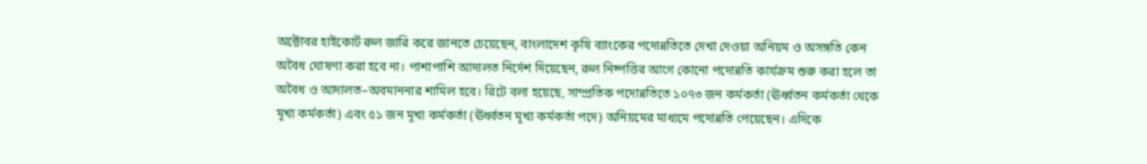অক্টোবর হাইকোর্ট রুল জারি করে জানতে চেয়েছেন, বাংলাদেশ কৃষি ব্যাংকের পদোন্নতিতে দেখা দেওয়া অনিয়ম ও অসঙ্গতি কেন অবৈধ ঘোষণা করা হবে না। পাশাপাশি আদালত নির্দেশ দিয়েছেন, রুল নিষ্পত্তির আগে কোনো পদোন্নতি কার্যক্রম শুরু করা হলে তা অবৈধ ও আদালত–অবমাননার শামিল হবে। রিটে বলা হয়েছে, সাম্প্রতিক পদোন্নতিতে ১০৭৩ জন কর্মকর্তা (ঊর্ধ্বতন কর্মকর্তা থেকে মূখ্য কর্মকর্তা) এবং ৫১ জন মূখ্য কর্মকর্তা (ঊর্ধ্বতন মূখ্য কর্মকর্তা পদে) অনিয়মের মাধ্যমে পদোন্নতি পেয়েছেন। এদিকে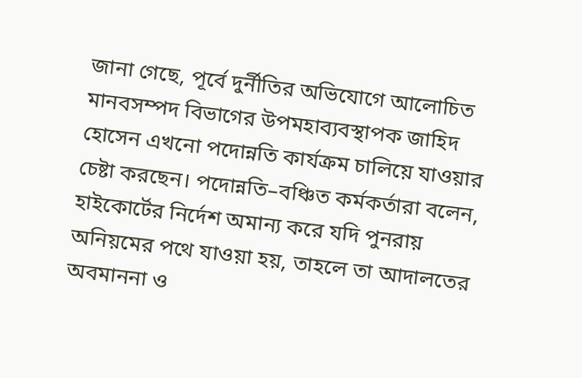জানা গেছে, পূর্বে দুর্নীতির অভিযোগে আলোচিত মানবসম্পদ বিভাগের উপমহাব্যবস্থাপক জাহিদ হোসেন এখনো পদোন্নতি কার্যক্রম চালিয়ে যাওয়ার চেষ্টা করছেন। পদোন্নতি–বঞ্চিত কর্মকর্তারা বলেন, হাইকোর্টের নির্দেশ অমান্য করে যদি পুনরায় অনিয়মের পথে যাওয়া হয়, তাহলে তা আদালতের অবমাননা ও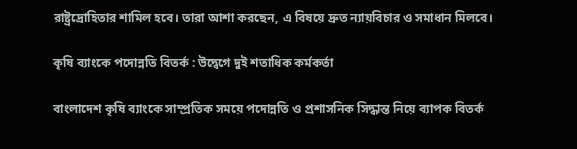রাষ্ট্রদ্রোহিতার শামিল হবে। তারা আশা করছেন, এ বিষয়ে দ্রুত ন্যায়বিচার ও সমাধান মিলবে।

কৃষি ব্যাংকে পদোন্নতি বিতর্ক : উদ্বেগে দুই শতাধিক কর্মকর্তা

বাংলাদেশ কৃষি ব্যাংকে সাম্প্রতিক সময়ে পদোন্নতি ও প্রশাসনিক সিদ্ধান্ত নিয়ে ব্যাপক বিতর্ক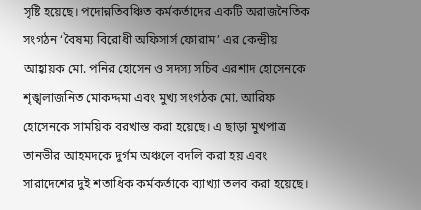সৃষ্টি হয়েছে। পদোন্নতিবঞ্চিত কর্মকর্তাদের একটি অরাজনৈতিক সংগঠন ‘বৈষম্য বিরোধী অফিসার্স ফোরাম’ এর কেন্দ্রীয় আহ্বায়ক মো. পনির হোসেন ও সদস্য সচিব এরশাদ হোসেনকে শৃঙ্খলাজনিত মোকদ্দমা এবং মুখ্য সংগঠক মো. আরিফ হোসেনকে সাময়িক বরখাস্ত করা হয়েছে। এ ছাড়া মুখপাত্র তানভীর আহমদকে দুর্গম অঞ্চলে বদলি করা হয় এবং সারাদেশের দুই শতাধিক কর্মকর্তাকে ব্যাখ্যা তলব করা হয়েছে।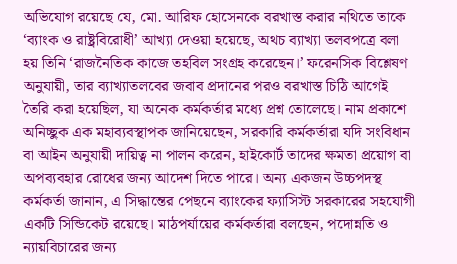অভিযোগ রয়েছে যে, মো. আরিফ হোসেনকে বরখাস্ত করার নথিতে তাকে ‘ব্যাংক ও রাষ্ট্রবিরোধী’ আখ্যা দেওয়া হয়েছে, অথচ ব্যাখ্যা তলবপত্রে বলা হয় তিনি ‘রাজনৈতিক কাজে তহবিল সংগ্রহ করেছেন।’ ফরেনসিক বিশ্লেষণ অনুযায়ী, তার ব্যাখ্যাতলবের জবাব প্রদানের পরও বরখাস্ত চিঠি আগেই তৈরি করা হয়েছিল, যা অনেক কর্মকর্তার মধ্যে প্রশ্ন তোলেছে। নাম প্রকাশে অনিচ্ছুক এক মহাব্যবস্থাপক জানিয়েছেন, সরকারি কর্মকর্তারা যদি সংবিধান বা আইন অনুযায়ী দায়িত্ব না পালন করেন, হাইকোর্ট তাদের ক্ষমতা প্রয়োগ বা অপব্যবহার রোধের জন্য আদেশ দিতে পারে। অন্য একজন উচ্চপদস্থ কর্মকর্তা জানান, এ সিদ্ধান্তের পেছনে ব্যাংকের ফ্যাসিস্ট সরকারের সহযোগী একটি সিন্ডিকেট রয়েছে। মাঠপর্যায়ের কর্মকর্তারা বলছেন, পদোন্নতি ও ন্যায়বিচারের জন্য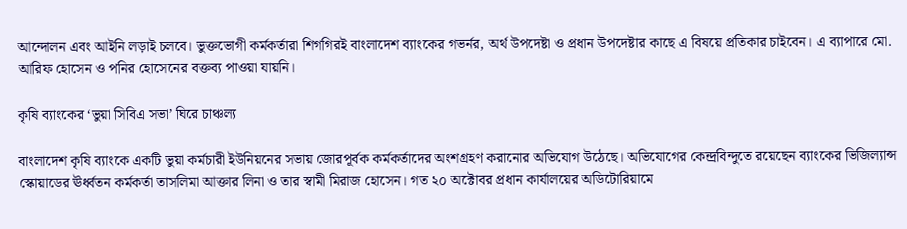আন্দোলন এবং আইনি লড়াই চলবে। ভুক্তভোগী কর্মকর্তারা শিগগিরই বাংলাদেশ ব্যাংকের গভর্নর, অর্থ উপদেষ্টা ও প্রধান উপদেষ্টার কাছে এ বিষয়ে প্রতিকার চাইবেন। এ ব্যাপারে মো. আরিফ হোসেন ও পনির হোসেনের বক্তব্য পাওয়া যায়নি।

কৃষি ব্যাংকের ‘ভুয়া সিবিএ সভা’ ঘিরে চাঞ্চল্য

বাংলাদেশ কৃষি ব্যাংকে একটি ভুয়া কর্মচারী ইউনিয়নের সভায় জোরপূর্বক কর্মকর্তাদের অংশগ্রহণ করানোর অভিযোগ উঠেছে। অভিযোগের কেন্দ্রবিন্দুতে রয়েছেন ব্যাংকের ভিজিল্যান্স স্কোয়াডের ঊর্ধ্বতন কর্মকর্তা তাসলিমা আক্তার লিনা ও তার স্বামী মিরাজ হোসেন। গত ২০ অক্টোবর প্রধান কার্যালয়ের অডিটোরিয়ামে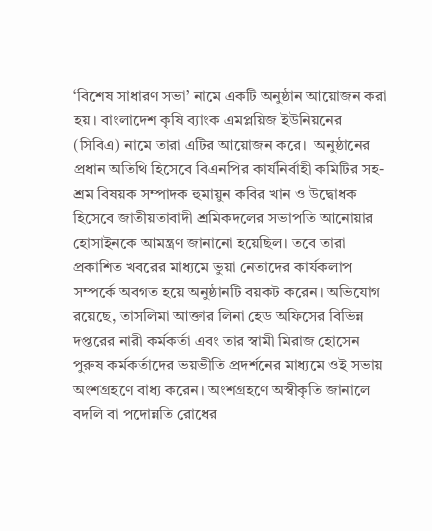‘বিশেষ সাধারণ সভা’ নামে একটি অনুষ্ঠান আয়োজন করা হয়। বাংলাদেশ কৃষি ব্যাংক এমপ্লয়িজ ইউনিয়নের (সিবিএ) নামে তারা এটির আয়োজন করে।  অনুষ্ঠানের প্রধান অতিথি হিসেবে বিএনপির কার্যনির্বাহী কমিটির সহ-শ্রম বিষয়ক সম্পাদক হুমায়ুন কবির খান ও উদ্বোধক হিসেবে জাতীয়তাবাদী শ্রমিকদলের সভাপতি আনোয়ার হোসাইনকে আমন্ত্রণ জানানো হয়েছিল। তবে তারা প্রকাশিত খবরের মাধ্যমে ভুয়া নেতাদের কার্যকলাপ সম্পর্কে অবগত হয়ে অনুষ্ঠানটি বয়কট করেন। অভিযোগ রয়েছে, তাসলিমা আক্তার লিনা হেড অফিসের বিভিন্ন দপ্তরের নারী কর্মকর্তা এবং তার স্বামী মিরাজ হোসেন পুরুষ কর্মকর্তাদের ভয়ভীতি প্রদর্শনের মাধ্যমে ওই সভায় অংশগ্রহণে বাধ্য করেন। অংশগ্রহণে অস্বীকৃতি জানালে বদলি বা পদোন্নতি রোধের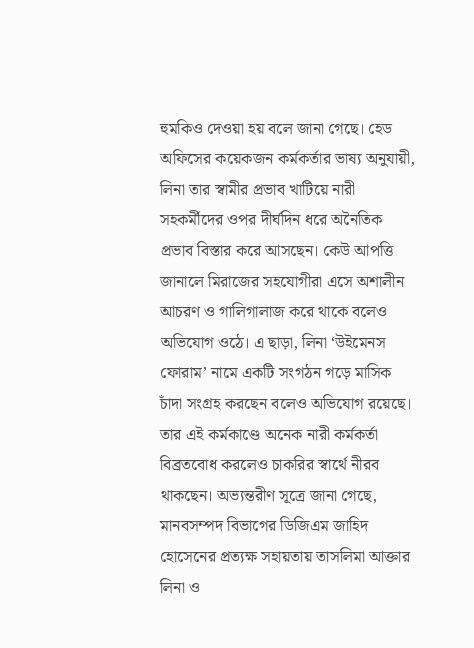হুমকিও দেওয়া হয় বলে জানা গেছে। হেড অফিসের কয়েকজন কর্মকর্তার ভাষ্য অনুযায়ী, লিনা তার স্বামীর প্রভাব খাটিয়ে নারী সহকর্মীদের ওপর দীর্ঘদিন ধরে অনৈতিক প্রভাব বিস্তার করে আসছেন। কেউ আপত্তি জানালে মিরাজের সহযোগীরা এসে অশালীন আচরণ ও গালিগালাজ করে থাকে বলেও অভিযোগ ওঠে। এ ছাড়া, লিনা ‘উইমেনস ফোরাম’ নামে একটি সংগঠন গড়ে মাসিক চাঁদা সংগ্রহ করছেন বলেও অভিযোগ রয়েছে। তার এই কর্মকাণ্ডে অনেক নারী কর্মকর্তা বিব্রতবোধ করলেও চাকরির স্বার্থে নীরব থাকছেন। অভ্যন্তরীণ সূত্রে জানা গেছে, মানবসম্পদ বিভাগের ডিজিএম জাহিদ হোসেনের প্রত্যক্ষ সহায়তায় তাসলিমা আক্তার লিনা ও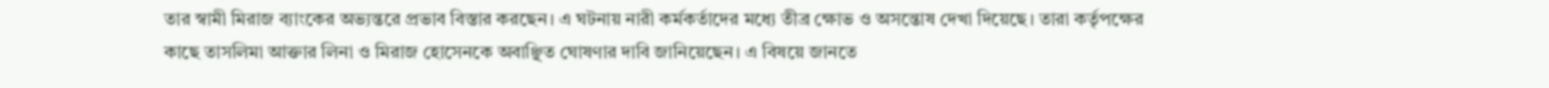তার স্বামী মিরাজ ব্যাংকের অভ্যন্তরে প্রভাব বিস্তার করছেন। এ ঘটনায় নারী কর্মকর্তাদের মধ্যে তীব্র ক্ষোভ ও অসন্তোষ দেখা দিয়েছে। তারা কর্তৃপক্ষের কাছে তাসলিমা আক্তার লিনা ও মিরাজ হোসেনকে অবাঞ্ছিত ঘোষণার দাবি জানিয়েছেন। এ বিষয়ে জানতে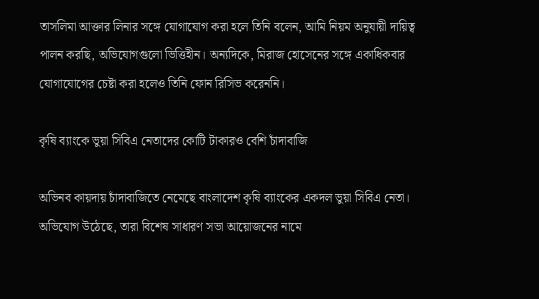তাসলিমা আক্তার লিনার সঙ্গে যোগাযোগ করা হলে তিনি বলেন, আমি নিয়ম অনুযায়ী দায়িত্ব পালন করছি, অভিযোগগুলো ভিত্তিহীন। অন্যদিকে, মিরাজ হোসেনের সঙ্গে একাধিকবার যোগাযোগের চেষ্টা করা হলেও তিনি ফোন রিসিভ করেননি।

কৃষি ব্যাংকে ভুয়া সিবিএ নেতাদের কোটি টাকারও বেশি চাঁদাবাজি

অভিনব কায়দায় চাঁদাবাজিতে নেমেছে বাংলাদেশ কৃষি ব্যাংকের একদল ভুয়া সিবিএ নেতা। অভিযোগ উঠেছে, তারা বিশেষ সাধারণ সভা আয়োজনের নামে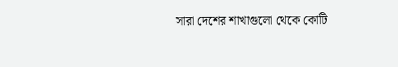সারা দেশের শাখাগুলো থেকে কোটি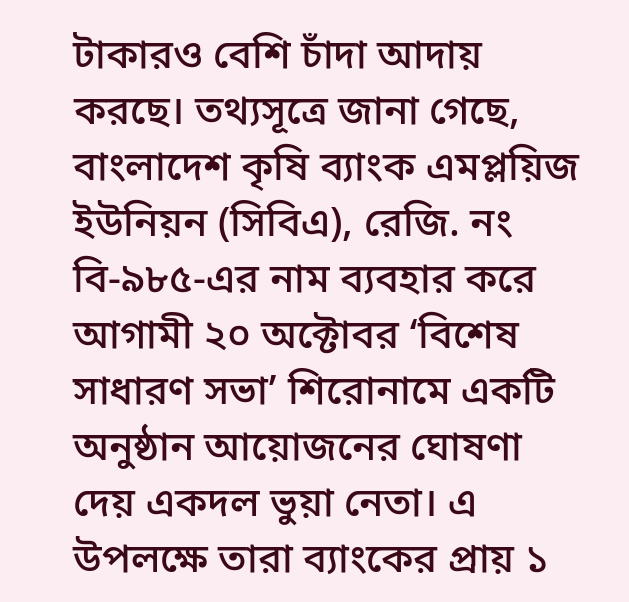টাকারও বেশি চাঁদা আদায় করছে। তথ্যসূত্রে জানা গেছে, বাংলাদেশ কৃষি ব্যাংক এমপ্লয়িজ ইউনিয়ন (সিবিএ), রেজি. নং বি-৯৮৫-এর নাম ব্যবহার করে আগামী ২০ অক্টোবর ‘বিশেষ সাধারণ সভা’ শিরোনামে একটি অনুষ্ঠান আয়োজনের ঘোষণা দেয় একদল ভুয়া নেতা। এ উপলক্ষে তারা ব্যাংকের প্রায় ১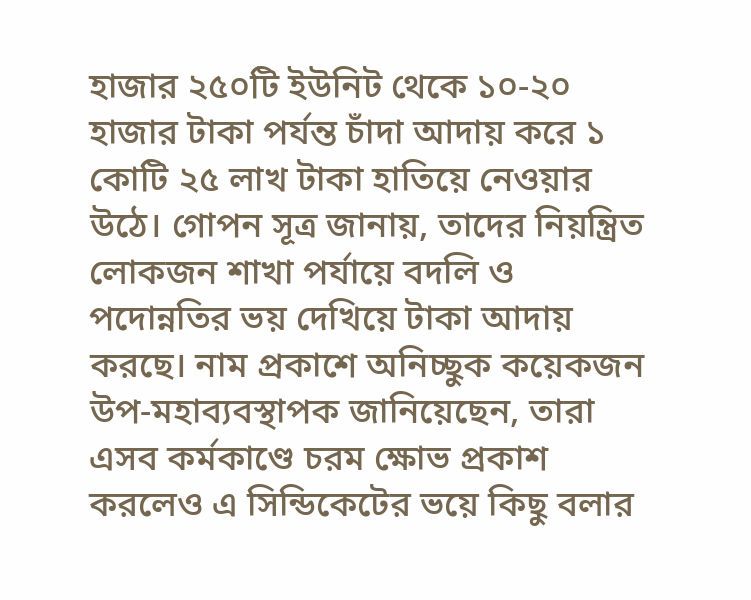হাজার ২৫০টি ইউনিট থেকে ১০-২০ হাজার টাকা পর্যন্ত চাঁদা আদায় করে ১ কোটি ২৫ লাখ টাকা হাতিয়ে নেওয়ার উঠে। গোপন সূত্র জানায়, তাদের নিয়ন্ত্রিত লোকজন শাখা পর্যায়ে বদলি ও পদোন্নতির ভয় দেখিয়ে টাকা আদায় করছে। নাম প্রকাশে অনিচ্ছুক কয়েকজন উপ-মহাব্যবস্থাপক জানিয়েছেন, তারা এসব কর্মকাণ্ডে চরম ক্ষোভ প্রকাশ করলেও এ সিন্ডিকেটের ভয়ে কিছু বলার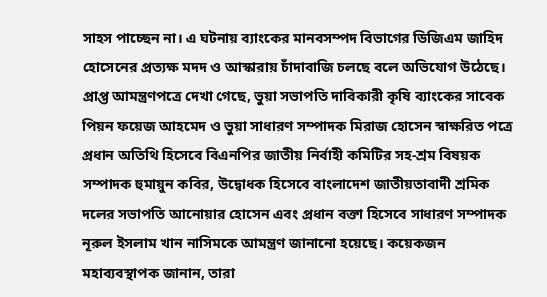সাহস পাচ্ছেন না। এ ঘটনায় ব্যাংকের মানবসম্পদ বিভাগের ডিজিএম জাহিদ হোসেনের প্রত্যক্ষ মদদ ও আস্কারায় চাঁদাবাজি চলছে বলে অভিযোগ উঠেছে। প্রাপ্ত আমন্ত্রণপত্রে দেখা গেছে, ভুয়া সভাপতি দাবিকারী কৃষি ব্যাংকের সাবেক পিয়ন ফয়েজ আহমেদ ও ভুয়া সাধারণ সম্পাদক মিরাজ হোসেন স্বাক্ষরিত পত্রে প্রধান অতিথি হিসেবে বিএনপির জাতীয় নির্বাহী কমিটির সহ-শ্রম বিষয়ক সম্পাদক হুমায়ুন কবির, উদ্বোধক হিসেবে বাংলাদেশ জাতীয়তাবাদী শ্রমিক দলের সভাপতি আনোয়ার হোসেন এবং প্রধান বক্তা হিসেবে সাধারণ সম্পাদক নূরুল ইসলাম খান নাসিমকে আমন্ত্রণ জানানো হয়েছে। কয়েকজন মহাব্যবস্থাপক জানান, তারা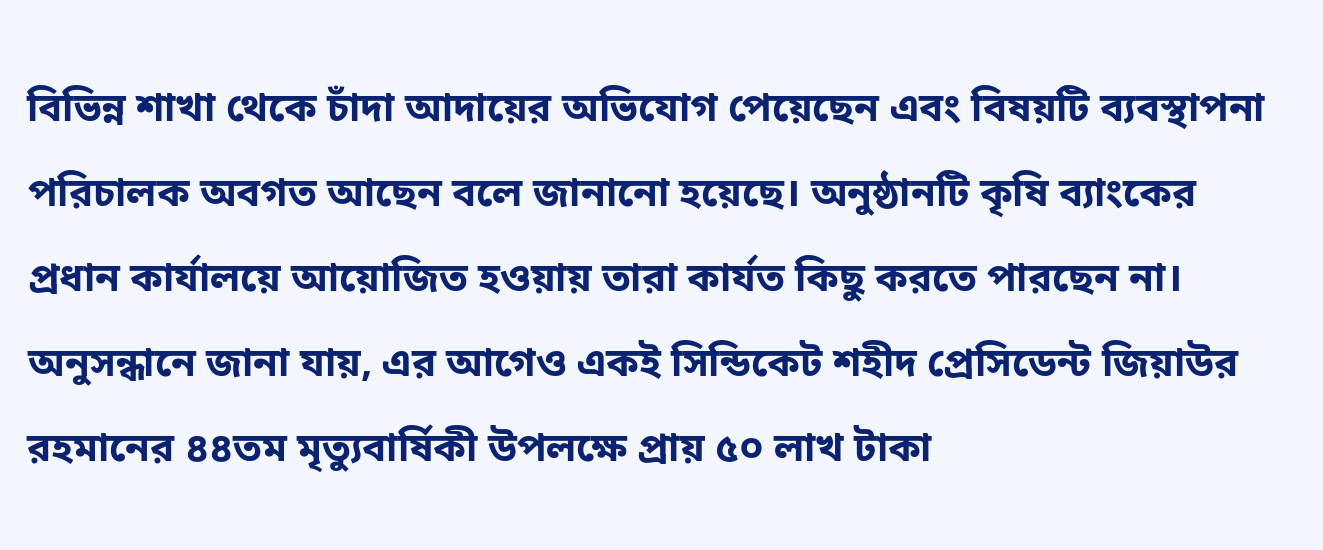বিভিন্ন শাখা থেকে চাঁদা আদায়ের অভিযোগ পেয়েছেন এবং বিষয়টি ব্যবস্থাপনা পরিচালক অবগত আছেন বলে জানানো হয়েছে। অনুষ্ঠানটি কৃষি ব্যাংকের প্রধান কার্যালয়ে আয়োজিত হওয়ায় তারা কার্যত কিছু করতে পারছেন না। অনুসন্ধানে জানা যায়, এর আগেও একই সিন্ডিকেট শহীদ প্রেসিডেন্ট জিয়াউর রহমানের ৪৪তম মৃত্যুবার্ষিকী উপলক্ষে প্রায় ৫০ লাখ টাকা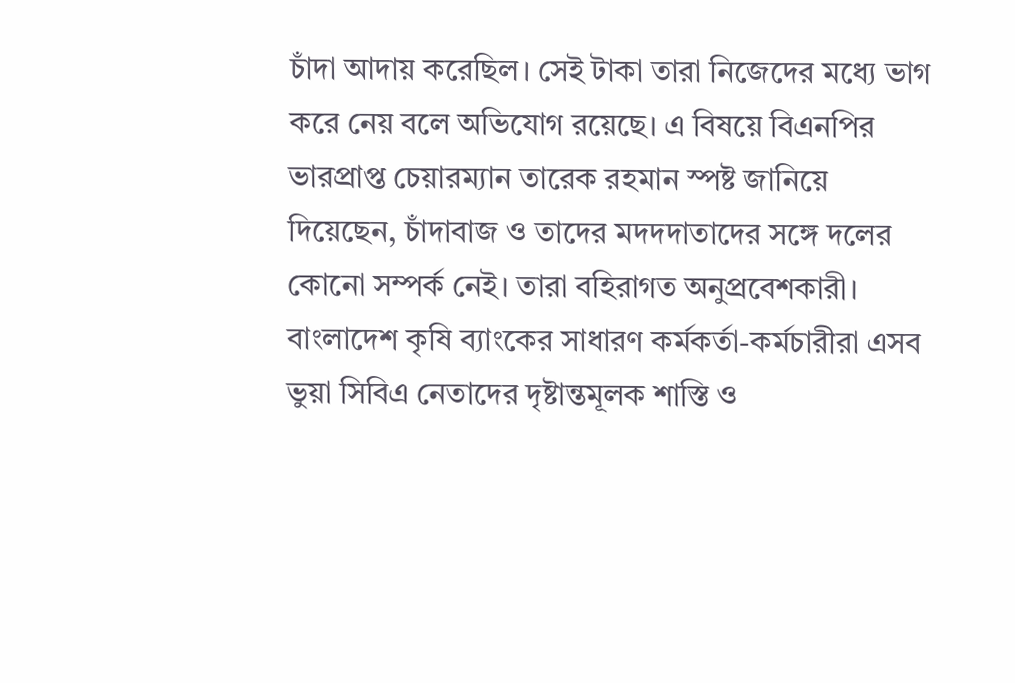চাঁদা আদায় করেছিল। সেই টাকা তারা নিজেদের মধ্যে ভাগ করে নেয় বলে অভিযোগ রয়েছে। এ বিষয়ে বিএনপির ভারপ্রাপ্ত চেয়ারম্যান তারেক রহমান স্পষ্ট জানিয়ে দিয়েছেন, চাঁদাবাজ ও তাদের মদদদাতাদের সঙ্গে দলের কোনো সম্পর্ক নেই। তারা বহিরাগত অনুপ্রবেশকারী। বাংলাদেশ কৃষি ব্যাংকের সাধারণ কর্মকর্তা-কর্মচারীরা এসব ভুয়া সিবিএ নেতাদের দৃষ্টান্তমূলক শাস্তি ও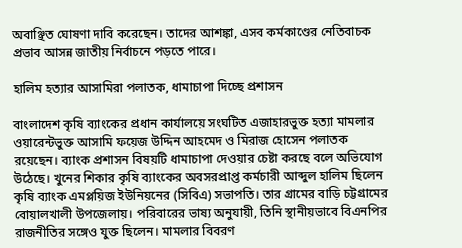অবাঞ্ছিত ঘোষণা দাবি করেছেন। তাদের আশঙ্কা, এসব কর্মকাণ্ডের নেতিবাচক প্রভাব আসন্ন জাতীয় নির্বাচনে পড়তে পারে।

হালিম হত্যার আসামিরা পলাতক, ধামাচাপা দিচ্ছে প্রশাসন

বাংলাদেশ কৃষি ব্যাংকের প্রধান কার্যালয়ে সংঘটিত এজাহারভুক্ত হত্যা মামলার ওয়ারেন্টভুক্ত আসামি ফয়েজ উদ্দিন আহমেদ ও মিরাজ হোসেন পলাতক রয়েছেন। ব্যাংক প্রশাসন বিষয়টি ধামাচাপা দেওয়ার চেষ্টা করছে বলে অভিযোগ উঠেছে। খুনের শিকার কৃষি ব্যাংকের অবসরপ্রাপ্ত কর্মচারী আব্দুল হালিম ছিলেন কৃষি ব্যাংক এমপ্লয়িজ ইউনিয়নের (সিবিএ) সভাপতি। তার গ্রামের বাড়ি চট্টগ্রামের বোয়ালখালী উপজেলায়। পরিবারের ভাষ্য অনুযায়ী, তিনি স্থানীয়ভাবে বিএনপির রাজনীতির সঙ্গেও যুক্ত ছিলেন। মামলার বিবরণ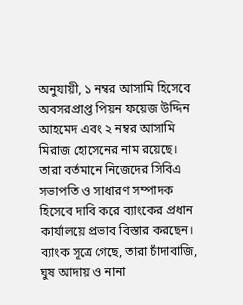অনুযায়ী, ১ নম্বর আসামি হিসেবে অবসরপ্রাপ্ত পিয়ন ফয়েজ উদ্দিন আহমেদ এবং ২ নম্বর আসামি মিরাজ হোসেনের নাম রয়েছে। তারা বর্তমানে নিজেদের সিবিএ সভাপতি ও সাধারণ সম্পাদক হিসেবে দাবি করে ব্যাংকের প্রধান কার্যালয়ে প্রভাব বিস্তার করছেন। ব্যাংক সূত্রে গেছে, তারা চাঁদাবাজি, ঘুষ আদায় ও নানা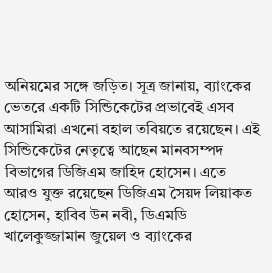অনিয়মের সঙ্গে জড়িত। সূত্র জানায়, ব্যাংকের ভেতরে একটি সিন্ডিকেটের প্রভাবেই এসব আসামিরা এখনো বহাল তবিয়তে রয়েছেন। এই সিন্ডিকেটের নেতৃত্বে আছেন মানবসম্পদ বিভাগের ডিজিএম জাহিদ হোসেন। এতে আরও যুক্ত রয়েছেন ডিজিএম সৈয়দ লিয়াকত হোসেন, হাবিব উন নবী, ডিএমডি খালেকুজ্জামান জুয়েল ও ব্যাংকের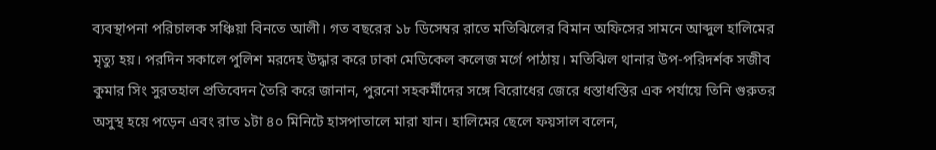ব্যবস্থাপনা পরিচালক সঞ্চিয়া বিনতে আলী। গত বছরের ১৮ ডিসেম্বর রাতে মতিঝিলের বিমান অফিসের সামনে আব্দুল হালিমের মৃত্যু হয়। পরদিন সকালে পুলিশ মরদেহ উদ্ধার করে ঢাকা মেডিকেল কলেজ মর্গে পাঠায়। মতিঝিল থানার উপ-পরিদর্শক সজীব কুমার সিং সুরতহাল প্রতিবেদন তৈরি করে জানান, পুরনো সহকর্মীদের সঙ্গে বিরোধের জেরে ধস্তাধস্তির এক পর্যায়ে তিনি গুরুতর অসুস্থ হয়ে পড়েন এবং রাত ১টা ৪০ মিনিটে হাসপাতালে মারা যান। হালিমের ছেলে ফয়সাল বলেন,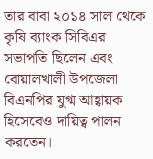তার বাবা ২০১৪ সাল থেকে কৃষি ব্যাংক সিবিএর সভাপতি ছিলেন এবং বোয়ালখালী উপজেলা বিএনপির যুগ্ম আহ্বায়ক হিসেবেও দায়িত্ব পালন করতেন।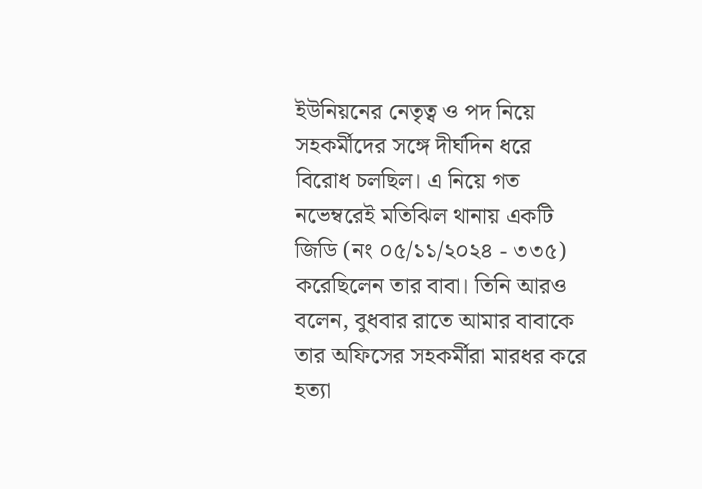ইউনিয়নের নেতৃত্ব ও পদ নিয়ে সহকর্মীদের সঙ্গে দীর্ঘদিন ধরে বিরোধ চলছিল। এ নিয়ে গত নভেম্বরেই মতিঝিল থানায় একটি জিডি (নং ০৫/১১/২০২৪ - ৩৩৫) করেছিলেন তার বাবা। তিনি আরও বলেন, বুধবার রাতে আমার বাবাকে তার অফিসের সহকর্মীরা মারধর করে হত্যা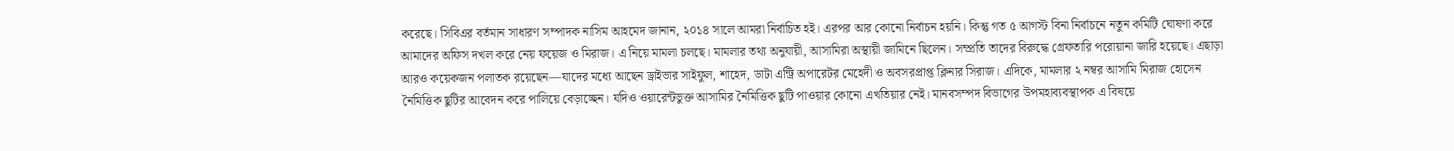করেছে। সিবিএর বর্তমান সাধারণ সম্পাদক নাসিম আহমেদ জানান, ২০১৪ সালে আমরা নির্বাচিত হই। এরপর আর কোনো নির্বাচন হয়নি। কিন্তু গত ৫ আগস্ট বিনা নির্বাচনে নতুন কমিটি ঘোষণা করে আমাদের অফিস দখল করে নেয় ফয়েজ ও মিরাজ। এ নিয়ে মামলা চলছে। মামলার তথ্য অনুযায়ী, আসামিরা অস্থায়ী জামিনে ছিলেন। সম্প্রতি তাদের বিরুদ্ধে গ্রেফতারি পরোয়ানা জারি হয়েছে। এছাড়া আরও কয়েকজন পলাতক রয়েছেন—যাদের মধ্যে আছেন ড্রাইভার সাইফুল, শাহেদ, ডাটা এন্ট্রি অপারেটর মেহেদী ও অবসরপ্রাপ্ত ক্লিনার সিরাজ। এদিকে, মামলার ২ নম্বর আসামি মিরাজ হোসেন নৈমিত্তিক ছুটির আবেদন করে পালিয়ে বেড়াচ্ছেন। যদিও ওয়ারেন্টভুক্ত আসামির নৈমিত্তিক ছুটি পাওয়ার কোনো এখতিয়ার নেই। মানবসম্পদ বিভাগের উপমহাব্যবস্থাপক এ বিষয়ে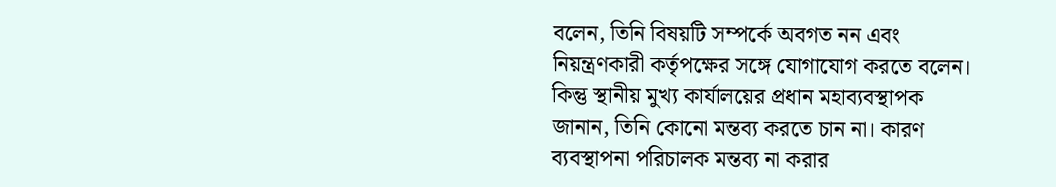বলেন, তিনি বিষয়টি সম্পর্কে অবগত নন এবং নিয়ন্ত্রণকারী কর্তৃপক্ষের সঙ্গে যোগাযোগ করতে বলেন।  কিন্তু স্থানীয় মুখ্য কার্যালয়ের প্রধান মহাব্যবস্থাপক জানান, তিনি কোনো মন্তব্য করতে চান না। কারণ ব্যবস্থাপনা পরিচালক মন্তব্য না করার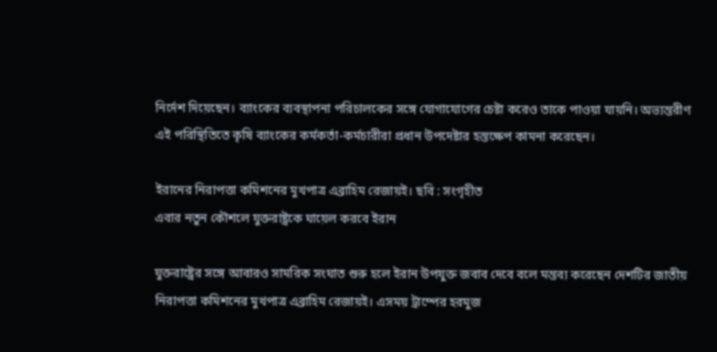নির্দেশ দিয়েছেন। ব্যাংকের ব্যবস্থাপনা পরিচালকের সঙ্গে যোগাযোগের চেষ্টা করেও তাকে পাওয়া যায়নি। অভ্যন্তরীণ এই পরিস্থিতিতে কৃষি ব্যাংকের কর্মকর্তা-কর্মচারীরা প্রধান উপদেষ্টার হস্তক্ষেপ কামনা করেছেন।

ইরানের নিরাপত্তা কমিশনের মুখপাত্র এব্রাহিম রেজায়ই। ছবি : সংগৃহীত
এবার নতুন কৌশলে যুক্তরাষ্ট্রকে ঘায়েল করবে ইরান

যুক্তরাষ্ট্রের সঙ্গে আবারও সামরিক সংঘাত শুরু হলে ইরান উপযুক্ত জবাব দেবে বলে মন্তব্য করেছেন দেশটির জাতীয় নিরাপত্তা কমিশনের মুখপাত্র এব্রাহিম রেজায়ই। এসময় ট্রাম্পের হরমুজ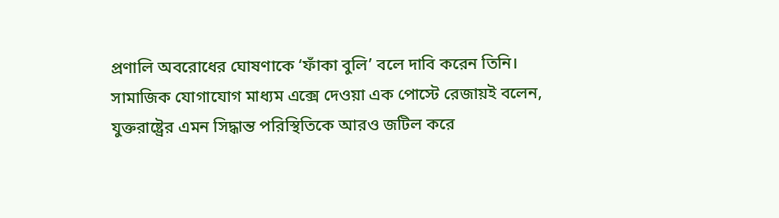প্রণালি অবরোধের ঘোষণাকে ‘ফাঁকা বুলি’ বলে দাবি করেন তিনি। সামাজিক যোগাযোগ মাধ্যম এক্সে দেওয়া এক পোস্টে রেজায়ই বলেন, যুক্তরাষ্ট্রের এমন সিদ্ধান্ত পরিস্থিতিকে আরও জটিল করে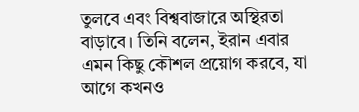তুলবে এবং বিশ্ববাজারে অস্থিরতা বাড়াবে। তিনি বলেন, ইরান এবার এমন কিছু কৌশল প্রয়োগ করবে, যা আগে কখনও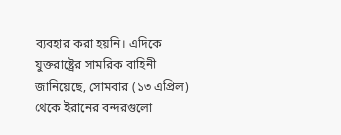ব্যবহার করা হয়নি। এদিকে যুক্তরাষ্ট্রের সামরিক বাহিনী জানিয়েছে, সোমবার (১৩ এপ্রিল) থেকে ইরানের বন্দরগুলো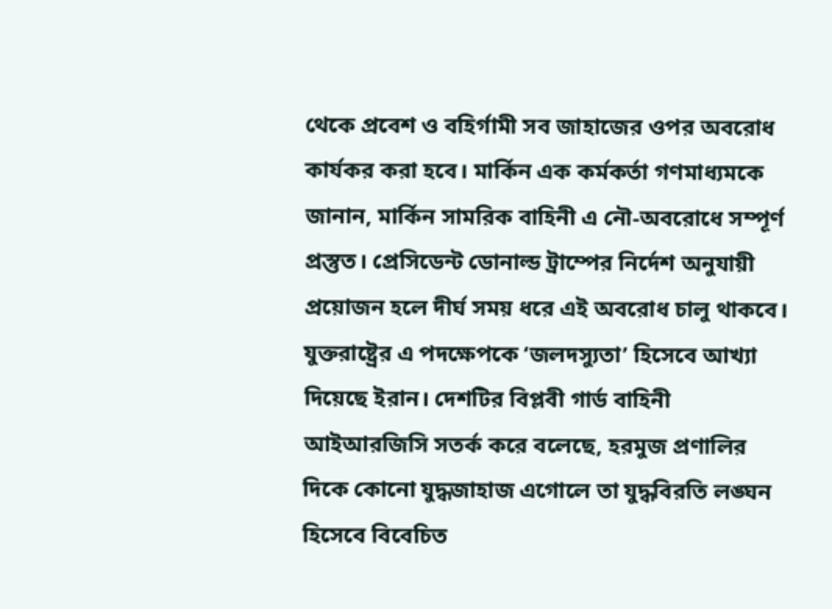থেকে প্রবেশ ও বহির্গামী সব জাহাজের ওপর অবরোধ কার্যকর করা হবে। মার্কিন এক কর্মকর্তা গণমাধ্যমকে জানান, মার্কিন সামরিক বাহিনী এ নৌ-অবরোধে সম্পূর্ণ প্রস্তুত। প্রেসিডেন্ট ডোনাল্ড ট্রাম্পের নির্দেশ অনুযায়ী প্রয়োজন হলে দীর্ঘ সময় ধরে এই অবরোধ চালু থাকবে। যুক্তরাষ্ট্রের এ পদক্ষেপকে ‘জলদস্যুতা’ হিসেবে আখ্যা দিয়েছে ইরান। দেশটির বিপ্লবী গার্ড বাহিনী আইআরজিসি সতর্ক করে বলেছে, হরমুজ প্রণালির দিকে কোনো যুদ্ধজাহাজ এগোলে তা যুদ্ধবিরতি লঙ্ঘন হিসেবে বিবেচিত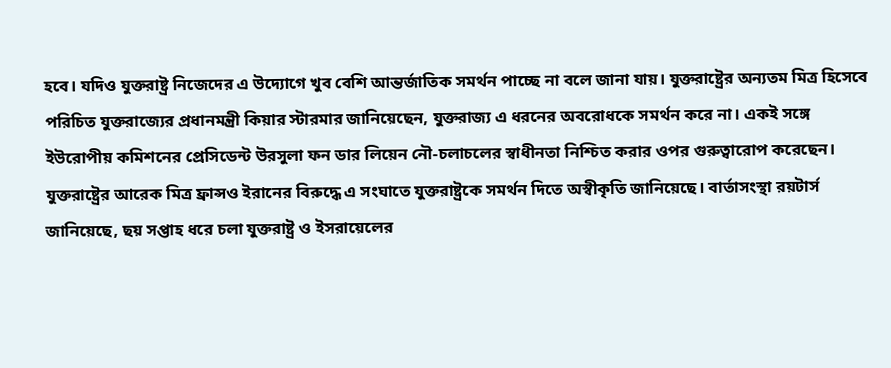হবে। যদিও যুক্তরাষ্ট্র নিজেদের এ উদ্যোগে খুব বেশি আন্তর্জাতিক সমর্থন পাচ্ছে না বলে জানা যায়। যুক্তরাষ্ট্রের অন্যতম মিত্র হিসেবে পরিচিত যুক্তরাজ্যের প্রধানমন্ত্রী কিয়ার স্টারমার জানিয়েছেন, যুক্তরাজ্য এ ধরনের অবরোধকে সমর্থন করে না। একই সঙ্গে ইউরোপীয় কমিশনের প্রেসিডেন্ট উরসুলা ফন ডার লিয়েন নৌ-চলাচলের স্বাধীনতা নিশ্চিত করার ওপর গুরুত্বারোপ করেছেন। যুক্তরাষ্ট্রের আরেক মিত্র ফ্রান্সও ইরানের বিরুদ্ধে এ সংঘাতে যুক্তরাষ্ট্রকে সমর্থন দিতে অস্বীকৃতি জানিয়েছে। বার্তাসংস্থা রয়টার্স জানিয়েছে, ছয় সপ্তাহ ধরে চলা যুক্তরাষ্ট্র ও ইসরায়েলের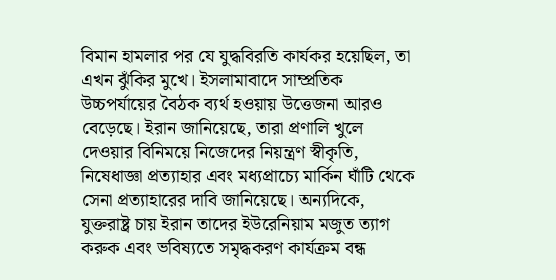বিমান হামলার পর যে যুদ্ধবিরতি কার্যকর হয়েছিল, তা এখন ঝুঁকির মুখে। ইসলামাবাদে সাম্প্রতিক উচ্চপর্যায়ের বৈঠক ব্যর্থ হওয়ায় উত্তেজনা আরও বেড়েছে। ইরান জানিয়েছে, তারা প্রণালি খুলে দেওয়ার বিনিময়ে নিজেদের নিয়ন্ত্রণ স্বীকৃতি, নিষেধাজ্ঞা প্রত্যাহার এবং মধ্যপ্রাচ্যে মার্কিন ঘাঁটি থেকে সেনা প্রত্যাহারের দাবি জানিয়েছে। অন্যদিকে, যুক্তরাষ্ট্র চায় ইরান তাদের ইউরেনিয়াম মজুত ত্যাগ করুক এবং ভবিষ্যতে সমৃদ্ধকরণ কার্যক্রম বন্ধ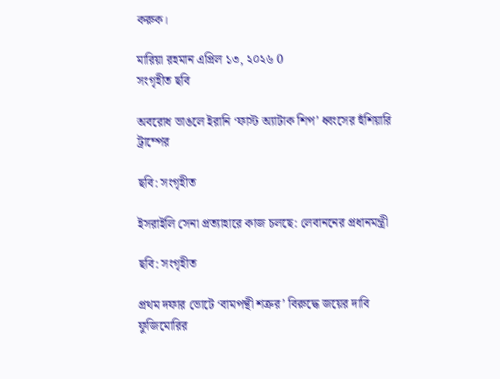করুক।

মারিয়া রহমান এপ্রিল ১৩, ২০২৬ 0
সংগৃহীত ছবি

অবরোধ ভাঙলে ইরানি ‘ফাস্ট অ্যাটাক শিপ’ ধ্বংসের হুঁশিয়ারি ট্রাম্পের

ছবি: সংগৃহীত

ইসরাইলি সেনা প্রত্যাহারে কাজ চলছে: লেবাননের প্রধানমন্ত্রী

ছবি: সংগৃহীত

প্রথম দফার ভোটে ‘বামপন্থী শত্রুর’ বিরুদ্ধে জয়ের দাবি ফুজিমোরির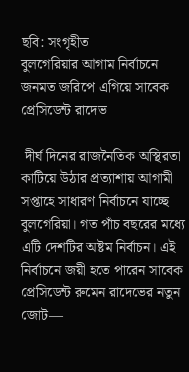ছবি: সংগৃহীত
বুলগেরিয়ার আগাম নির্বাচনে জনমত জরিপে এগিয়ে সাবেক প্রেসিডেন্ট রাদেভ

 দীর্ঘ দিনের রাজনৈতিক অস্থিরতা কাটিয়ে উঠার প্রত্যাশায় আগামী সপ্তাহে সাধারণ নির্বাচনে যাচ্ছে বুলগেরিয়া। গত পাঁচ বছরের মধ্যে এটি দেশটির অষ্টম নির্বাচন। এই নির্বাচনে জয়ী হতে পারেন সাবেক প্রেসিডেন্ট রুমেন রাদেভের নতুন জোট—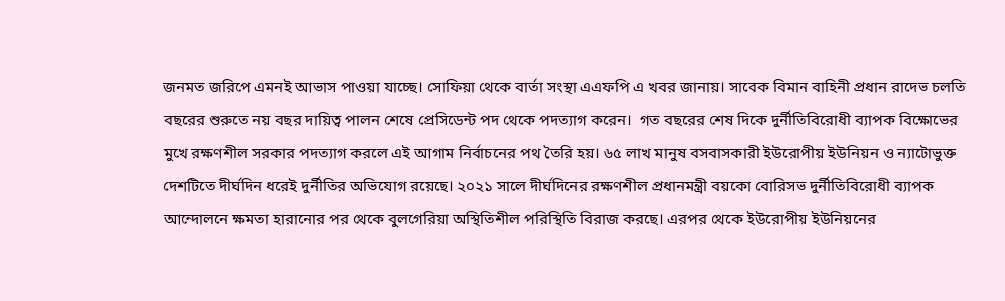জনমত জরিপে এমনই আভাস পাওয়া যাচ্ছে। সোফিয়া থেকে বার্তা সংস্থা এএফপি এ খবর জানায়। সাবেক বিমান বাহিনী প্রধান রাদেভ চলতি বছরের শুরুতে নয় বছর দায়িত্ব পালন শেষে প্রেসিডেন্ট পদ থেকে পদত্যাগ করেন।  গত বছরের শেষ দিকে দুর্নীতিবিরোধী ব্যাপক বিক্ষোভের মুখে রক্ষণশীল সরকার পদত্যাগ করলে এই আগাম নির্বাচনের পথ তৈরি হয়। ৬৫ লাখ মানুষ বসবাসকারী ইউরোপীয় ইউনিয়ন ও ন্যাটোভুক্ত দেশটিতে দীর্ঘদিন ধরেই দুর্নীতির অভিযোগ রয়েছে। ২০২১ সালে দীর্ঘদিনের রক্ষণশীল প্রধানমন্ত্রী বয়কো বোরিসভ দুর্নীতিবিরোধী ব্যাপক আন্দোলনে ক্ষমতা হারানোর পর থেকে বুলগেরিয়া অস্থিতিশীল পরিস্থিতি বিরাজ করছে। এরপর থেকে ইউরোপীয় ইউনিয়নের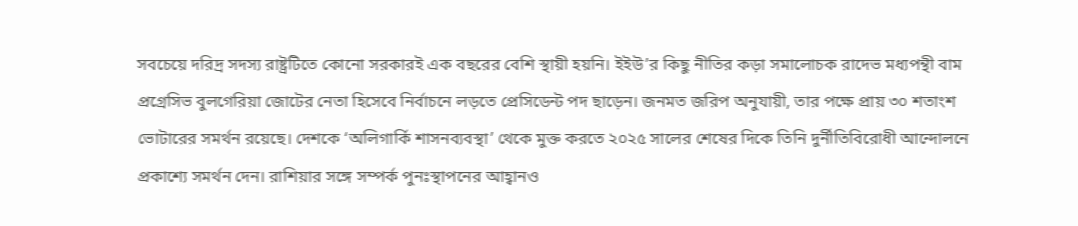সবচেয়ে দরিদ্র সদস্য রাষ্ট্রটিতে কোনো সরকারই এক বছরের বেশি স্থায়ী হয়নি। ইইউ’র কিছু নীতির কড়া সমালোচক রাদেভ মধ্যপন্থী বাম প্রগ্রেসিভ বুলগেরিয়া জোটের নেতা হিসেবে নির্বাচনে লড়তে প্রেসিডেন্ট পদ ছাড়েন। জনমত জরিপ অনুযায়ী, তার পক্ষে প্রায় ৩০ শতাংশ ভোটারের সমর্থন রয়েছে। দেশকে ‘অলিগার্কি শাসনব্যবস্থা’ থেকে মুক্ত করতে ২০২৫ সালের শেষের দিকে তিনি দুর্নীতিবিরোধী আন্দোলনে প্রকাশ্যে সমর্থন দেন। রাশিয়ার সঙ্গে সম্পর্ক পুনঃস্থাপনের আহ্বানও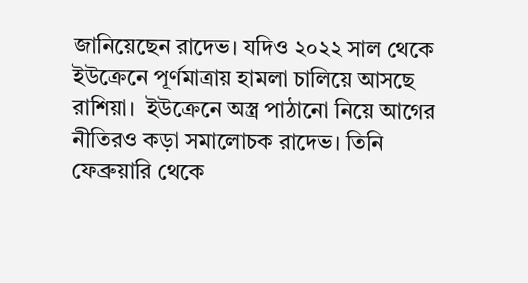জানিয়েছেন রাদেভ। যদিও ২০২২ সাল থেকে ইউক্রেনে পূর্ণমাত্রায় হামলা চালিয়ে আসছে রাশিয়া।  ইউক্রেনে অস্ত্র পাঠানো নিয়ে আগের নীতিরও কড়া সমালোচক রাদেভ। তিনি ফেব্রুয়ারি থেকে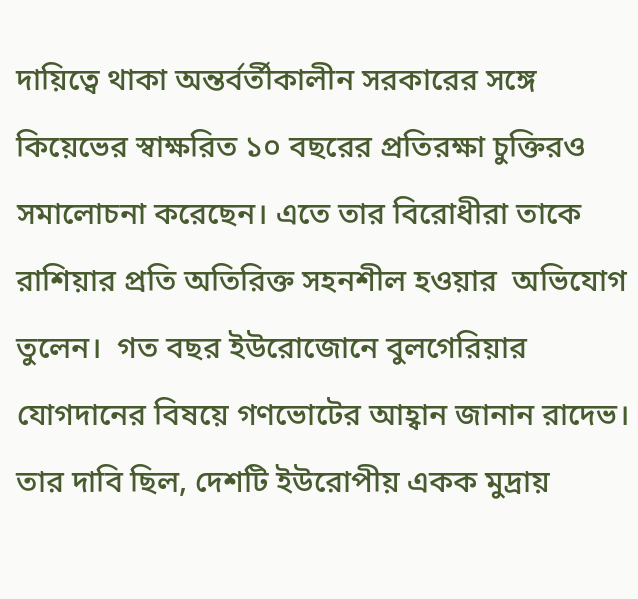দায়িত্বে থাকা অন্তর্বর্তীকালীন সরকারের সঙ্গে কিয়েভের স্বাক্ষরিত ১০ বছরের প্রতিরক্ষা চুক্তিরও সমালোচনা করেছেন। এতে তার বিরোধীরা তাকে রাশিয়ার প্রতি অতিরিক্ত সহনশীল হওয়ার  অভিযোগ তুলেন।  গত বছর ইউরোজোনে বুলগেরিয়ার যোগদানের বিষয়ে গণভোটের আহ্বান জানান রাদেভ। তার দাবি ছিল, দেশটি ইউরোপীয় একক মুদ্রায়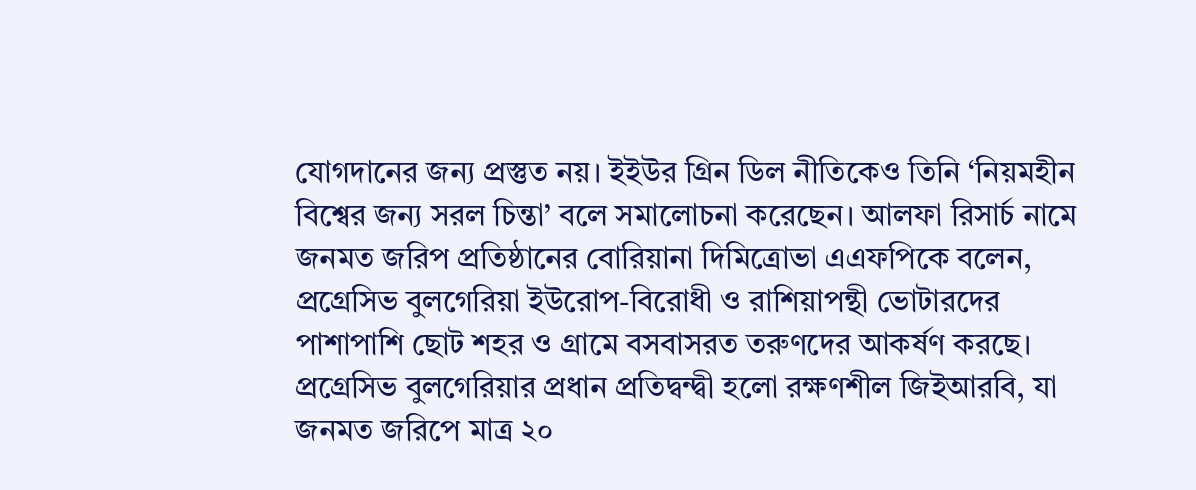যোগদানের জন্য প্রস্তুত নয়। ইইউর গ্রিন ডিল নীতিকেও তিনি ‘নিয়মহীন বিশ্বের জন্য সরল চিন্তা’ বলে সমালোচনা করেছেন। আলফা রিসার্চ নামে জনমত জরিপ প্রতিষ্ঠানের বোরিয়ানা দিমিত্রোভা এএফপিকে বলেন, প্রগ্রেসিভ বুলগেরিয়া ইউরোপ-বিরোধী ও রাশিয়াপন্থী ভোটারদের পাশাপাশি ছোট শহর ও গ্রামে বসবাসরত তরুণদের আকর্ষণ করছে। প্রগ্রেসিভ বুলগেরিয়ার প্রধান প্রতিদ্বন্দ্বী হলো রক্ষণশীল জিইআরবি, যা জনমত জরিপে মাত্র ২০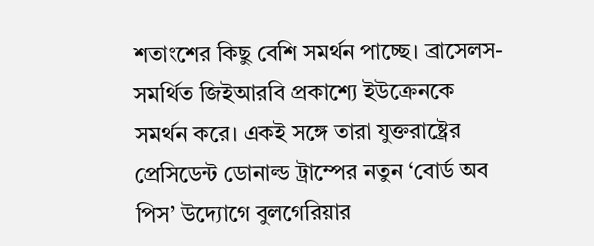শতাংশের কিছু বেশি সমর্থন পাচ্ছে। ব্রাসেলস-সমর্থিত জিইআরবি প্রকাশ্যে ইউক্রেনকে সমর্থন করে। একই সঙ্গে তারা যুক্তরাষ্ট্রের প্রেসিডেন্ট ডোনাল্ড ট্রাম্পের নতুন ‘বোর্ড অব পিস’ উদ্যোগে বুলগেরিয়ার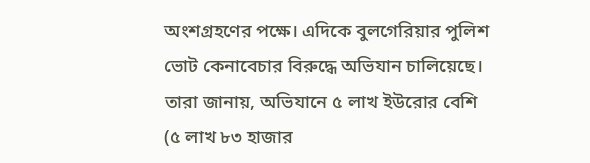অংশগ্রহণের পক্ষে। এদিকে বুলগেরিয়ার পুলিশ ভোট কেনাবেচার বিরুদ্ধে অভিযান চালিয়েছে। তারা জানায়, অভিযানে ৫ লাখ ইউরোর বেশি (৫ লাখ ৮৩ হাজার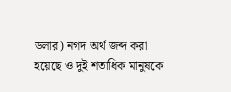ডলার) নগদ অর্থ জব্দ করা হয়েছে ও দুই শতাধিক মানুষকে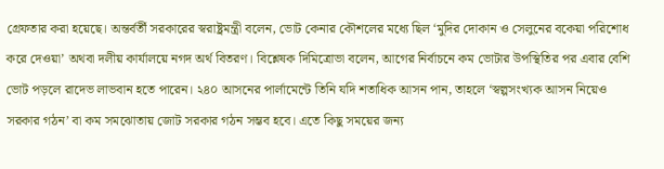গ্রেফতার করা হয়েছে। অন্তর্বর্তী সরকারের স্বরাষ্ট্রমন্ত্রী বলেন, ভোট কেনার কৌশলের মধ্যে ছিল ‘মুদির দোকান ও সেলুনের বকেয়া পরিশোধ করে দেওয়া’ অথবা দলীয় কার্যালয়ে নগদ অর্থ বিতরণ। বিশ্লেষক দিমিত্রোভা বলেন, আগের নির্বাচনে কম ভোটার উপস্থিতির পর এবার বেশি ভোট পড়লে রাদেভ লাভবান হতে পারেন। ২৪০ আসনের পার্লামেন্টে তিনি যদি শতাধিক আসন পান, তাহলে ‘স্বল্পসংখ্যক আসন নিয়েও সরকার গঠন’ বা কম সমঝোতায় জোট সরকার গঠন সম্ভব হবে। এতে কিছু সময়ের জন্য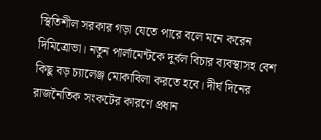স্থিতিশীল সরকার গড়া যেতে পারে বলে মনে করেন দিমিত্রোভা। নতুন পার্লামেন্টকে দুর্বল বিচার ব্যবস্থাসহ বেশ কিছু বড় চ্যালেঞ্জ মোকাবিলা করতে হবে। দীর্ঘ দিনের রাজনৈতিক সংকটের কারণে প্রধান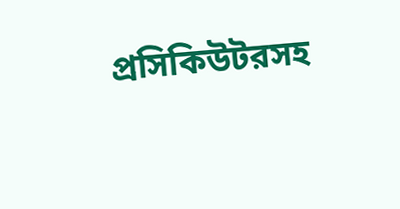প্রসিকিউটরসহ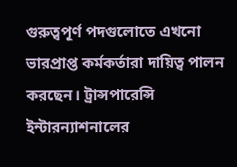গুরুত্বপূর্ণ পদগুলোতে এখনো ভারপ্রাপ্ত কর্মকর্তারা দায়িত্ব পালন করছেন। ট্রান্সপারেন্সি ইন্টারন্যাশনালের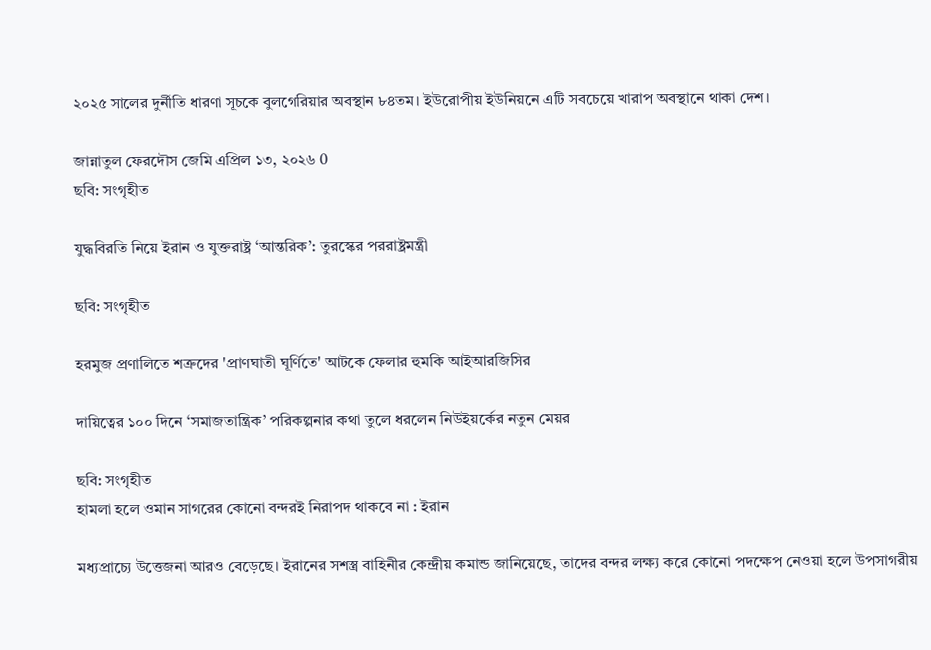২০২৫ সালের দুর্নীতি ধারণা সূচকে বুলগেরিয়ার অবস্থান ৮৪তম। ইউরোপীয় ইউনিয়নে এটি সবচেয়ে খারাপ অবস্থানে থাকা দেশ।

জান্নাতুল ফেরদৌস জেমি এপ্রিল ১৩, ২০২৬ 0
ছবি: সংগৃহীত

যুদ্ধবিরতি নিয়ে ইরান ও যুক্তরাষ্ট্র ‘আন্তরিক’: তুরস্কের পররাষ্ট্রমন্ত্রী

ছবি: সংগৃহীত

হরমুজ প্রণালিতে শত্রুদের 'প্রাণঘাতী ঘূর্ণিতে' আটকে ফেলার হুমকি আইআরজিসির

দায়িত্বের ১০০ দিনে ‘সমাজতান্ত্রিক’ পরিকল্পনার কথা তুলে ধরলেন নিউইয়র্কের নতুন মেয়র

ছবি: সংগৃহীত
হামলা হলে ওমান সাগরের কোনো বন্দরই নিরাপদ থাকবে না : ইরান

মধ্যপ্রাচ্যে উত্তেজনা আরও বেড়েছে। ইরানের সশস্ত্র বাহিনীর কেন্দ্রীয় কমান্ড জানিয়েছে, তাদের বন্দর লক্ষ্য করে কোনো পদক্ষেপ নেওয়া হলে উপসাগরীয়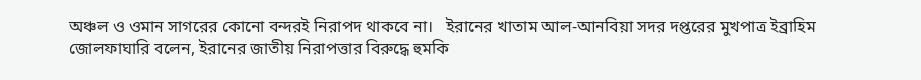অঞ্চল ও ওমান সাগরের কোনো বন্দরই নিরাপদ থাকবে না।   ইরানের খাতাম আল-আনবিয়া সদর দপ্তরের মুখপাত্র ইব্রাহিম জোলফাঘারি বলেন, ইরানের জাতীয় নিরাপত্তার বিরুদ্ধে হুমকি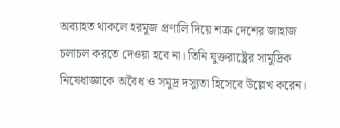অব্যাহত থাকলে হরমুজ প্রণালি দিয়ে শত্রু দেশের জাহাজ চলাচল করতে দেওয়া হবে না। তিনি যুক্তরাষ্ট্রের সামুদ্রিক নিষেধাজ্ঞাকে অবৈধ ও সমুদ্র দস্যুতা হিসেবে উল্লেখ করেন।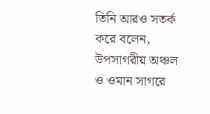তিনি আরও সতর্ক করে বলেন, উপসাগরীয় অঞ্চল ও ওমান সাগরে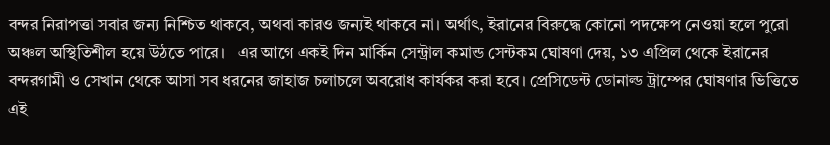বন্দর নিরাপত্তা সবার জন্য নিশ্চিত থাকবে, অথবা কারও জন্যই থাকবে না। অর্থাৎ, ইরানের বিরুদ্ধে কোনো পদক্ষেপ নেওয়া হলে পুরো অঞ্চল অস্থিতিশীল হয়ে উঠতে পারে।   এর আগে একই দিন মার্কিন সেন্ট্রাল কমান্ড সেন্টকম ঘোষণা দেয়, ১৩ এপ্রিল থেকে ইরানের বন্দরগামী ও সেখান থেকে আসা সব ধরনের জাহাজ চলাচলে অবরোধ কার্যকর করা হবে। প্রেসিডেন্ট ডোনাল্ড ট্রাম্পের ঘোষণার ভিত্তিতে এই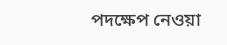পদক্ষেপ নেওয়া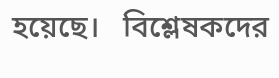হয়েছে।   বিশ্লেষকদের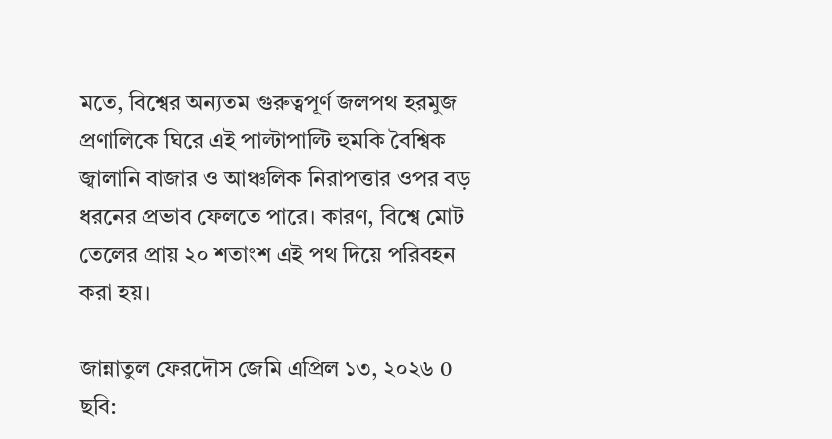মতে, বিশ্বের অন্যতম গুরুত্বপূর্ণ জলপথ হরমুজ প্রণালিকে ঘিরে এই পাল্টাপাল্টি হুমকি বৈশ্বিক জ্বালানি বাজার ও আঞ্চলিক নিরাপত্তার ওপর বড় ধরনের প্রভাব ফেলতে পারে। কারণ, বিশ্বে মোট তেলের প্রায় ২০ শতাংশ এই পথ দিয়ে পরিবহন করা হয়।

জান্নাতুল ফেরদৌস জেমি এপ্রিল ১৩, ২০২৬ 0
ছবি: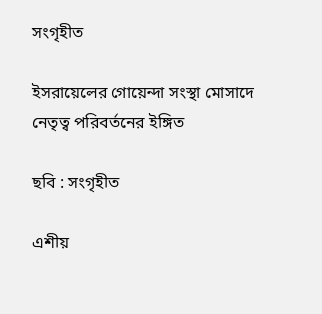সংগৃহীত

ইসরায়েলের গোয়েন্দা সংস্থা মোসাদে নেতৃত্ব পরিবর্তনের ইঙ্গিত

ছবি : সংগৃহীত

এশীয়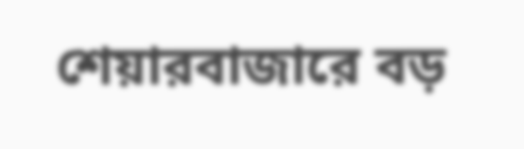শেয়ারবাজারে বড়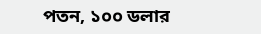পতন, ১০০ ডলার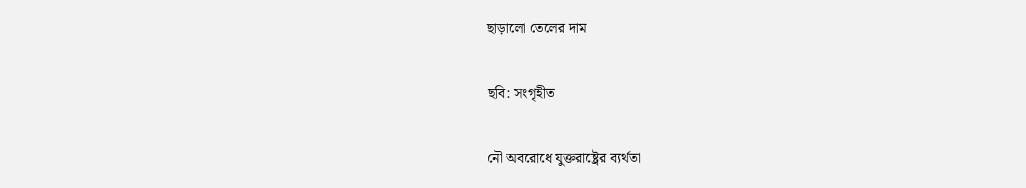ছাড়ালো তেলের দাম

ছবি: সংগৃহীত

নৌ অবরোধে যুক্তরাষ্ট্রের ব্যর্থতা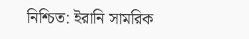নিশ্চিত: ইরানি সামরিক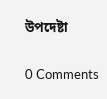উপদেষ্টা

0 Comments